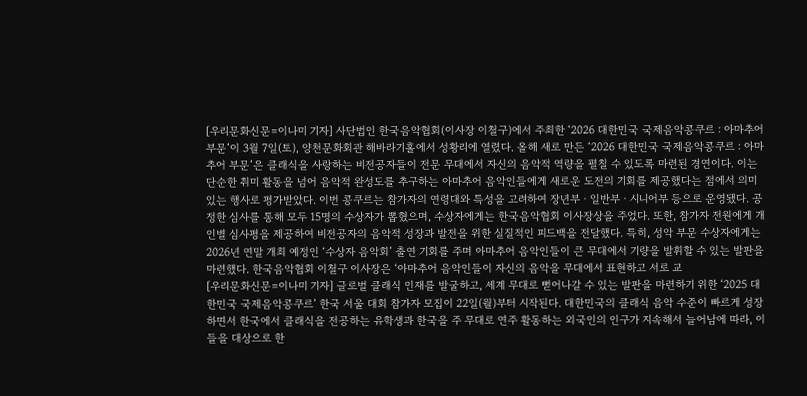[우리문화신문=이나미 기자] 사단법인 한국음악협회(이사장 이철구)에서 주최한 ‘2026 대한민국 국제음악콩쿠르 : 아마추어 부문’이 3월 7일(토), 양천문화회관 해바라기홀에서 성황리에 열렸다. 올해 새로 만든 ‘2026 대한민국 국제음악콩쿠르 : 아마추어 부문’은 클래식을 사랑하는 비전공자들이 전문 무대에서 자신의 음악적 역량을 펼칠 수 있도록 마련된 경연이다. 이는 단순한 취미 활동을 넘어 음악적 완성도를 추구하는 아마추어 음악인들에게 새로운 도전의 기회를 제공했다는 점에서 의미 있는 행사로 평가받았다. 이번 콩쿠르는 참가자의 연령대와 특성을 고려하여 장년부ㆍ일반부ㆍ시니어부 등으로 운영됐다. 공정한 심사를 통해 모두 15명의 수상자가 뽑혔으며, 수상자에게는 한국음악협회 이사장상을 주었다. 또한, 참가자 전원에게 개인별 심사평을 제공하여 비전공자의 음악적 성장과 발전을 위한 실질적인 피드백을 전달했다. 특히, 성악 부문 수상자에게는 2026년 연말 개최 예정인 ‘수상자 음악회’ 출연 기회를 주며 아마추어 음악인들이 큰 무대에서 기량을 발휘할 수 있는 발판을 마련했다. 한국음악협회 이철구 이사장은 ‘아마추어 음악인들이 자신의 음악을 무대에서 표현하고 서로 교
[우리문화신문=이나미 기자] 글로벌 클래식 인재를 발굴하고, 세계 무대로 뻗어나갈 수 있는 발판을 마련하기 위한 ‘2025 대한민국 국제음악콩쿠르’ 한국 서울 대회 참가자 모집이 22일(월)부터 시작된다. 대한민국의 클래식 음악 수준이 빠르게 성장하면서 한국에서 클래식을 전공하는 유학생과 한국을 주 무대로 연주 활동하는 외국인의 인구가 지속해서 늘어남에 따라, 이들을 대상으로 한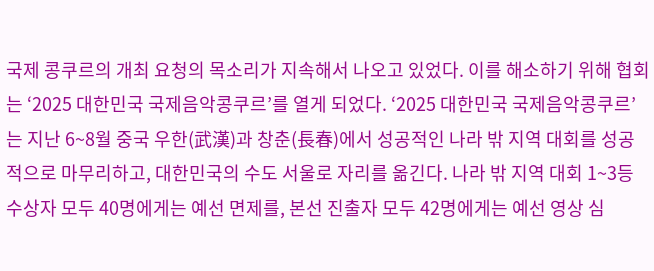국제 콩쿠르의 개최 요청의 목소리가 지속해서 나오고 있었다. 이를 해소하기 위해 협회는 ‘2025 대한민국 국제음악콩쿠르’를 열게 되었다. ‘2025 대한민국 국제음악콩쿠르’는 지난 6~8월 중국 우한(武漢)과 창춘(長春)에서 성공적인 나라 밖 지역 대회를 성공적으로 마무리하고, 대한민국의 수도 서울로 자리를 옮긴다. 나라 밖 지역 대회 1~3등 수상자 모두 40명에게는 예선 면제를, 본선 진출자 모두 42명에게는 예선 영상 심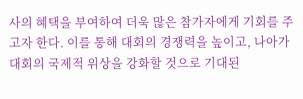사의 혜택을 부여하여 더욱 많은 참가자에게 기회를 주고자 한다. 이를 통해 대회의 경쟁력을 높이고, 나아가 대회의 국제적 위상을 강화할 것으로 기대된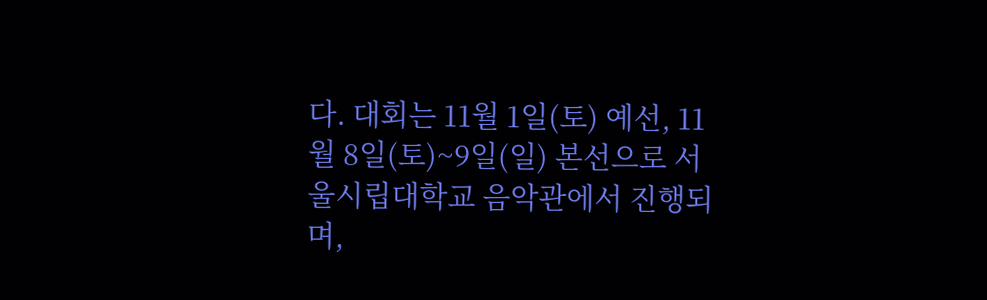다. 대회는 11월 1일(토) 예선, 11월 8일(토)~9일(일) 본선으로 서울시립대학교 음악관에서 진행되며,